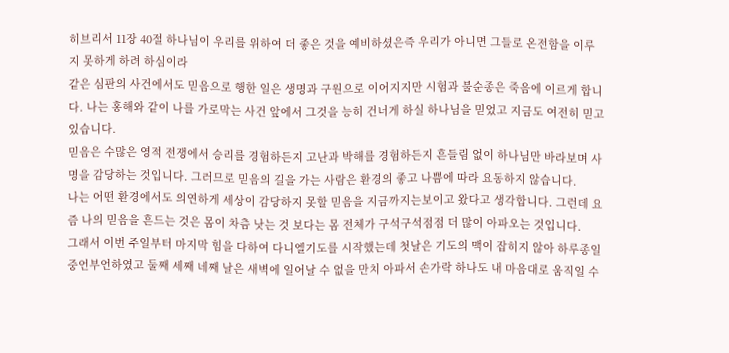히브리서 11장 40절 하나님이 우리를 위하여 더 좋은 것을 예비하셨은즉 우리가 아니면 그들로 온전함을 이루지 못하게 하려 하심이라
같은 심판의 사건에서도 믿음으로 행한 일은 생명과 구원으로 이어지지만 시험과 불순종은 죽음에 이르게 합니다. 나는 홍해와 같이 나를 가로막는 사건 앞에서 그것을 능히 건너게 하실 하나님을 믿었고 지금도 여전히 믿고 있습니다.
믿음은 수많은 영적 전쟁에서 승리를 경험하든지 고난과 박해를 경험하든지 흔들림 없이 하나님만 바라보며 사명을 감당하는 것입니다. 그러므로 믿음의 길을 가는 사람은 환경의 좋고 나쁨에 따라 요동하지 않습니다.
나는 어떤 환경에서도 의연하게 세상이 감당하지 못할 믿음을 지금까지는보이고 왔다고 생각합니다. 그런데 요즘 나의 믿음을 흔드는 것은 몸이 차츰 낫는 것 보다는 몸 전체가 구석구석점점 더 많이 아파오는 것입니다.
그래서 이번 주일부터 마지막 힘을 다하여 다니엘기도를 시작했는데 첫날은 기도의 맥이 잡히지 않아 하루종일 중언부언하였고 둘째 세째 네째 날은 새벽에 일어날 수 없을 만치 아파서 손가락 하나도 내 마음대로 움직일 수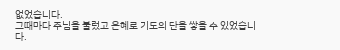없었습니다.
그때마다 주님을 불렀고 은혜로 기도의 단을 쌓을 수 있었습니다.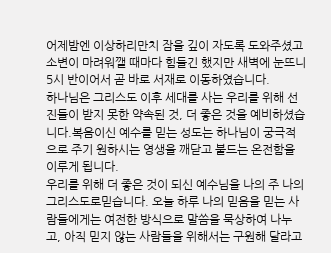어제밤엔 이상하리만치 잠을 깊이 자도록 도와주셨고 소변이 마려워깰 때마다 힘들긴 했지만 새벽에 눈뜨니 5시 반이어서 곧 바로 서재로 이동하였습니다.
하나님은 그리스도 이후 세대를 사는 우리를 위해 선진들이 받지 못한 약속된 것, 더 좋은 것을 예비하셨습니다.복음이신 예수를 믿는 성도는 하나님이 궁극적으로 주기 원하시는 영생을 깨닫고 붙드는 온전함을 이루게 됩니다.
우리를 위해 더 좋은 것이 되신 예수님을 나의 주 나의 그리스도로믿습니다. 오늘 하루 나의 믿음을 믿는 사람들에게는 여전한 방식으로 말씀을 묵상하여 나누고, 아직 믿지 않는 사람들을 위해서는 구원해 달라고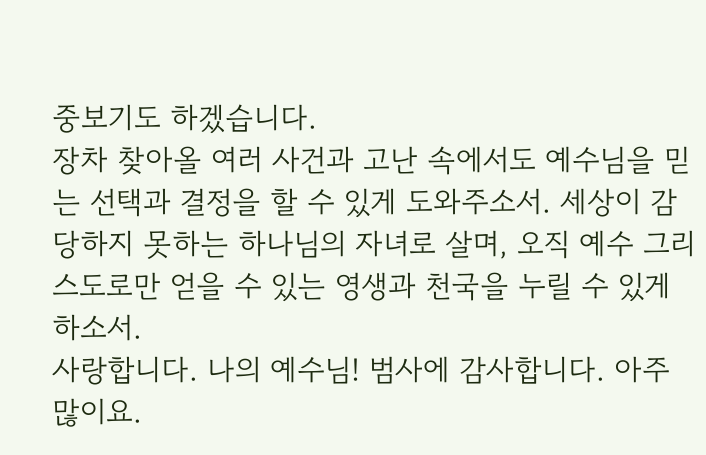중보기도 하겠습니다.
장차 찾아올 여러 사건과 고난 속에서도 예수님을 믿는 선택과 결정을 할 수 있게 도와주소서. 세상이 감당하지 못하는 하나님의 자녀로 살며, 오직 예수 그리스도로만 얻을 수 있는 영생과 천국을 누릴 수 있게 하소서.
사랑합니다. 나의 예수님! 범사에 감사합니다. 아주 많이요.